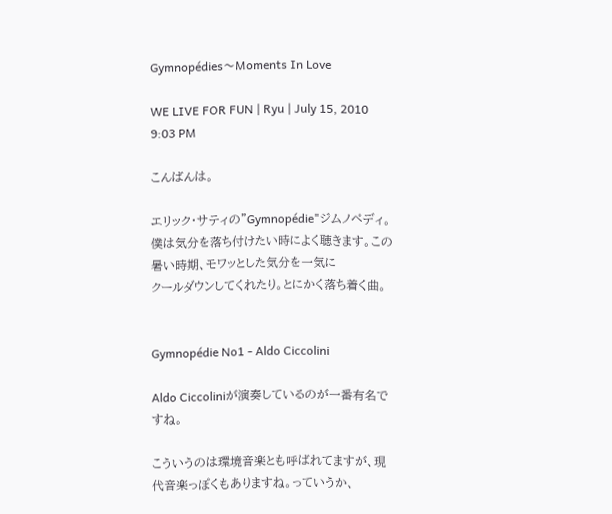Gymnopédies〜Moments In Love

WE LIVE FOR FUN | Ryu | July 15, 2010 9:03 PM

こんばんは。

エリック・サティの"Gymnopédie"ジムノペディ。
僕は気分を落ち付けたい時によく聴きます。この暑い時期、モワッとした気分を一気に
クールダウンしてくれたり。とにかく落ち着く曲。


Gymnopédie No1 - Aldo Ciccolini

Aldo Ciccoliniが演奏しているのが一番有名ですね。

こういうのは環境音楽とも呼ばれてますが、現代音楽っぽくもありますね。っていうか、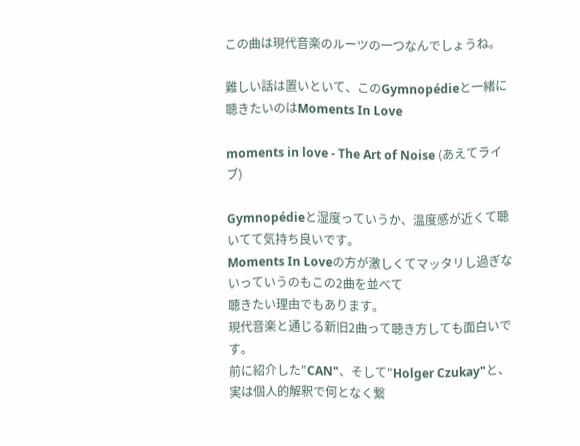この曲は現代音楽のルーツの一つなんでしょうね。

難しい話は置いといて、このGymnopédieと一緒に聴きたいのはMoments In Love

moments in love - The Art of Noise (あえてライブ)

Gymnopédieと湿度っていうか、温度感が近くて聴いてて気持ち良いです。
Moments In Loveの方が激しくてマッタリし過ぎないっていうのもこの2曲を並べて
聴きたい理由でもあります。
現代音楽と通じる新旧2曲って聴き方しても面白いです。
前に紹介した"CAN"、そして"Holger Czukay"と、実は個人的解釈で何となく繋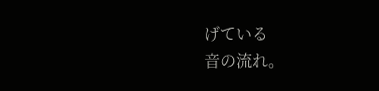げている
音の流れ。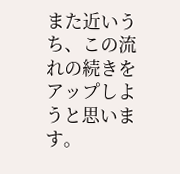また近いうち、この流れの続きをアップしようと思います。